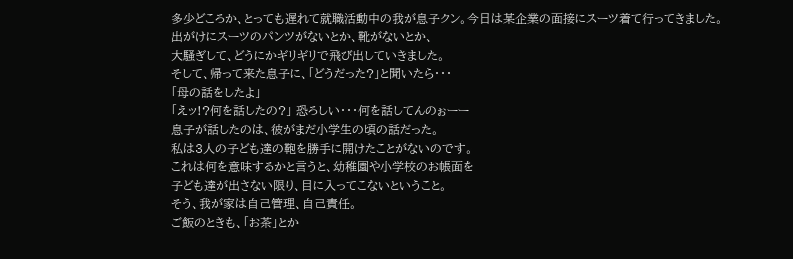多少どころか、とっても遅れて就職活動中の我が息子クン。今日は某企業の面接にスーツ着て行ってきました。
出がけにスーツのパンツがないとか、靴がないとか、
大騒ぎして、どうにかギリギリで飛び出していきました。
そして、帰って来た息子に、「どうだった?」と聞いたら・・・
「母の話をしたよ」
「えッ!?何を話したの?」 恐ろしい・・・何を話してんのぉーー
息子が話したのは、彼がまだ小学生の頃の話だった。
私は3人の子ども達の鞄を勝手に開けたことがないのです。
これは何を意味するかと言うと、幼稚園や小学校のお帳面を
子ども達が出さない限り、目に入ってこないということ。
そう、我が家は自己管理、自己責任。
ご飯のときも、「お茶」とか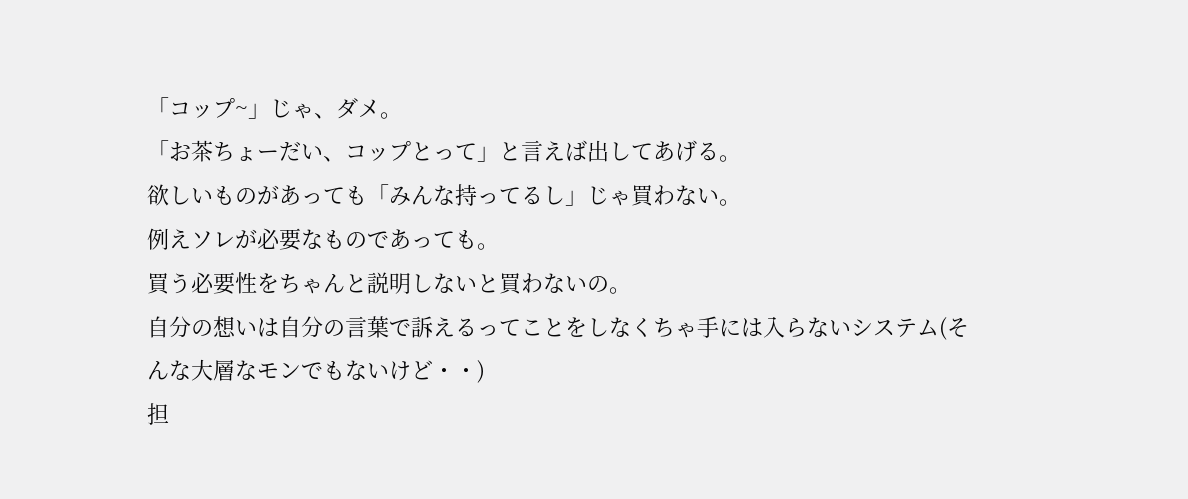「コップ~」じゃ、ダメ。
「お茶ちょーだい、コップとって」と言えば出してあげる。
欲しいものがあっても「みんな持ってるし」じゃ買わない。
例えソレが必要なものであっても。
買う必要性をちゃんと説明しないと買わないの。
自分の想いは自分の言葉で訴えるってことをしなくちゃ手には入らないシステム(そんな大層なモンでもないけど・・)
担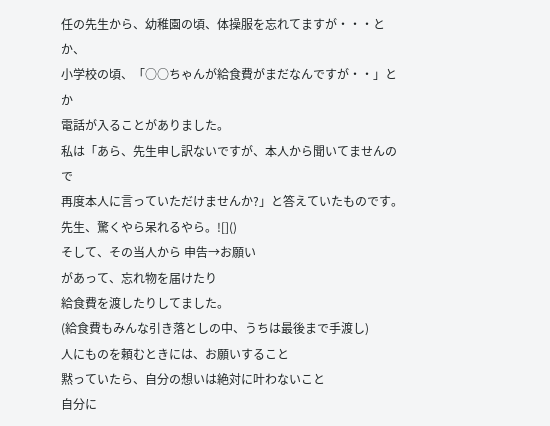任の先生から、幼稚園の頃、体操服を忘れてますが・・・とか、
小学校の頃、「○○ちゃんが給食費がまだなんですが・・」とか
電話が入ることがありました。
私は「あら、先生申し訳ないですが、本人から聞いてませんので
再度本人に言っていただけませんか?」と答えていたものです。
先生、驚くやら呆れるやら。![]()
そして、その当人から 申告→お願い
があって、忘れ物を届けたり
給食費を渡したりしてました。
(給食費もみんな引き落としの中、うちは最後まで手渡し)
人にものを頼むときには、お願いすること
黙っていたら、自分の想いは絶対に叶わないこと
自分に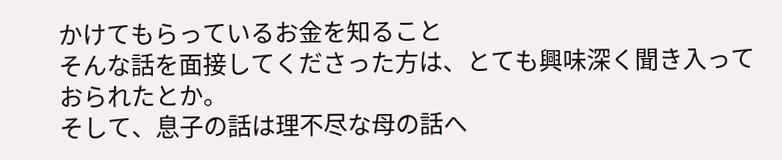かけてもらっているお金を知ること
そんな話を面接してくださった方は、とても興味深く聞き入っておられたとか。
そして、息子の話は理不尽な母の話へ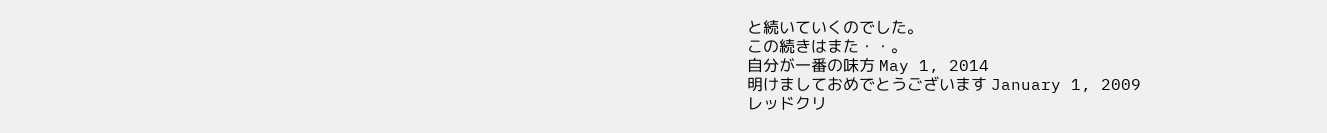と続いていくのでした。
この続きはまた・・。
自分が一番の味方 May 1, 2014
明けましておめでとうございます January 1, 2009
レッドクリ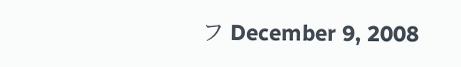フ December 9, 2008